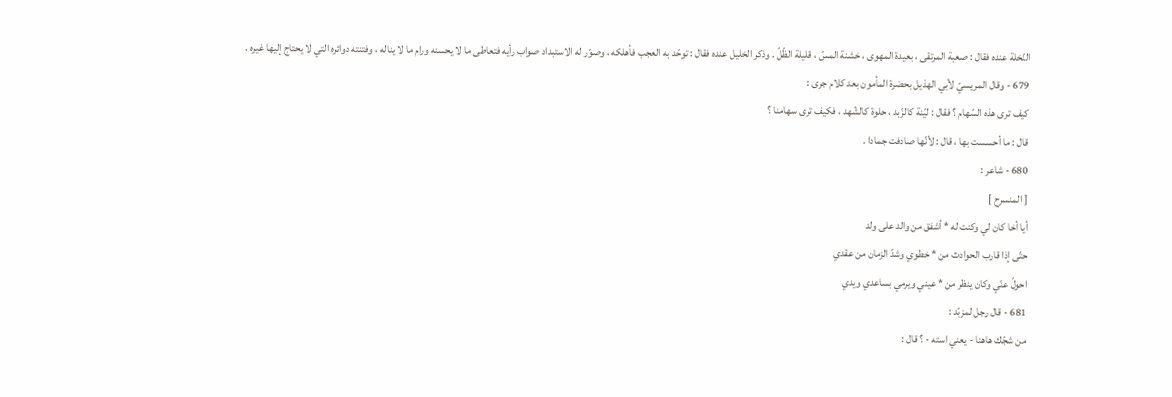النّخلة عنده فقال : صعبة المرتقى ، بعيدة المهوى ، خشنة المسّ ، قليلة الظّلّ . وذكر الخليل عنده فقال : توحّد به العجب فأهلكه ، وصوّر له الاستبداد صواب رأيه فتعاطى ما لا يحسنه ورام ما لا يناله ، وفتنته دوائره التي لا يحتاج إليها غيره .
679 - وقال المريسيّ لأبي الهذيل بحضرة المأمون بعد كلام جرى :
كيف ترى هذه السّهام ؟ فقال : ليّنة كالزّبد ، حلوة كالشّهد ، فكيف ترى سهامنا ؟
قال : ما أحسست بها ، قال : لأنّها صادفت جمادا .
680 - شاعر :
[ المنسرح ]
أيا أخا كان لي وكنت له * أشفق من والد على ولد
حتّى إذا قارب الحوادث من * خطوي وشدّ الزمان من عقدي
احولّ عنّي وكان ينظر من * عيني ويرمي بساعدي ويدي
681 - قال رجل لمزبّد :
من شجّك هاهنا - يعني استه - ؟ قال :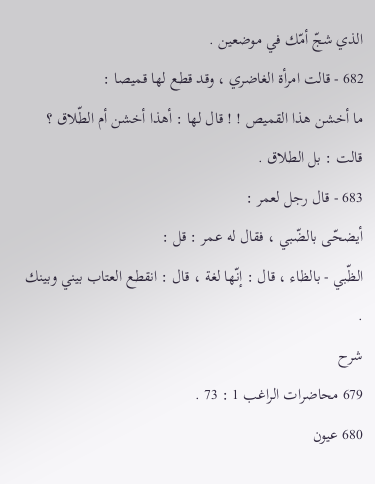الذي شجّ أمّك في موضعين .
682 - قالت امرأة الغاضري ، وقد قطع لها قميصا :
ما أخشن هذا القميص ! ! قال لها : أهذا أخشن أم الطّلاق ؟ قالت : بل الطلاق .
683 - قال رجل لعمر :
أيضحّى بالضّبي ، فقال له عمر : قل :
الظّبي - بالظاء ، قال : إنّها لغة ، قال : انقطع العتاب بيني وبينك .
شرح
679 محاضرات الراغب 1 : 73 .
680 عيون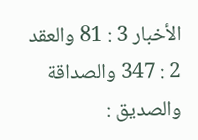الأخبار 3 : 81 والعقد 2 : 347 والصداقة والصديق :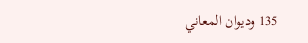135 وديوان المعاني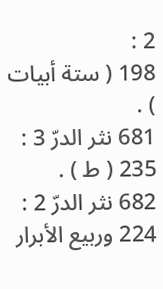2 :
198 ( ستة أبيات ) .
681 نثر الدرّ 3 : 235 ( ط ) .
682 نثر الدرّ 2 : 224 وربيع الأبرار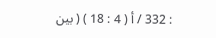: 332 / أ ( 4 : 18 ) ( بين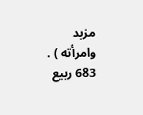مزبد وامرأته ) .
683 ربيع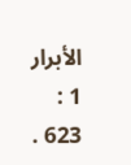الأبرار 1 : 623 .